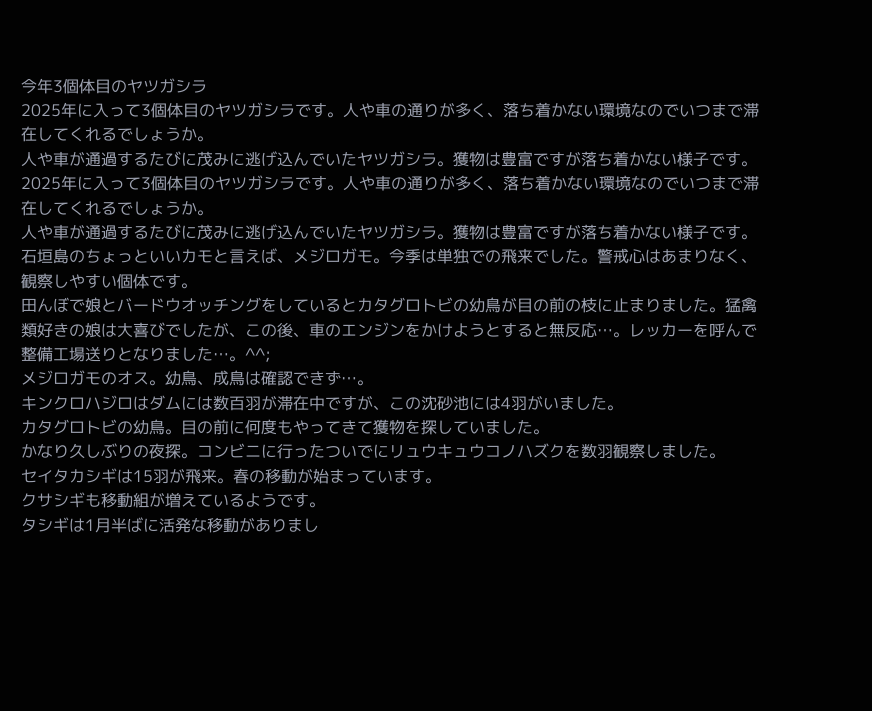今年3個体目のヤツガシラ
2025年に入って3個体目のヤツガシラです。人や車の通りが多く、落ち着かない環境なのでいつまで滞在してくれるでしょうか。
人や車が通過するたびに茂みに逃げ込んでいたヤツガシラ。獲物は豊富ですが落ち着かない様子です。
2025年に入って3個体目のヤツガシラです。人や車の通りが多く、落ち着かない環境なのでいつまで滞在してくれるでしょうか。
人や車が通過するたびに茂みに逃げ込んでいたヤツガシラ。獲物は豊富ですが落ち着かない様子です。
石垣島のちょっといいカモと言えば、メジロガモ。今季は単独での飛来でした。警戒心はあまりなく、観察しやすい個体です。
田んぼで娘とバードウオッチングをしているとカタグロトビの幼鳥が目の前の枝に止まりました。猛禽類好きの娘は大喜びでしたが、この後、車のエンジンをかけようとすると無反応…。レッカーを呼んで整備工場送りとなりました…。^^;
メジロガモのオス。幼鳥、成鳥は確認できず…。
キンクロハジロはダムには数百羽が滞在中ですが、この沈砂池には4羽がいました。
カタグロトビの幼鳥。目の前に何度もやってきて獲物を探していました。
かなり久しぶりの夜探。コンビニに行ったついでにリュウキュウコノハズクを数羽観察しました。
セイタカシギは15羽が飛来。春の移動が始まっています。
クサシギも移動組が増えているようです。
タシギは1月半ばに活発な移動がありまし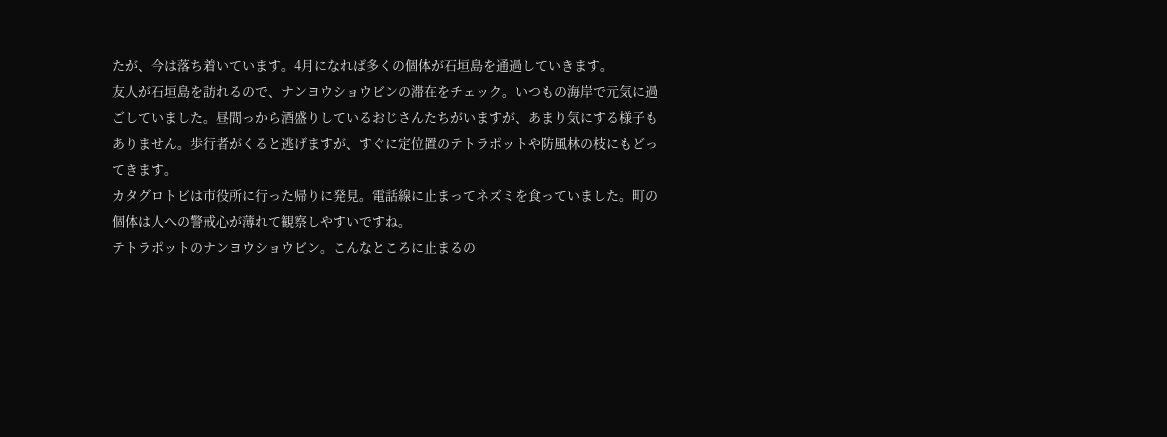たが、今は落ち着いています。4月になれば多くの個体が石垣島を通過していきます。
友人が石垣島を訪れるので、ナンヨウショウビンの滞在をチェック。いつもの海岸で元気に過ごしていました。昼間っから酒盛りしているおじさんたちがいますが、あまり気にする様子もありません。歩行者がくると逃げますが、すぐに定位置のテトラポットや防風林の枝にもどってきます。
カタグロトビは市役所に行った帰りに発見。電話線に止まってネズミを食っていました。町の個体は人への警戒心が薄れて観察しやすいですね。
テトラポットのナンヨウショウビン。こんなところに止まるの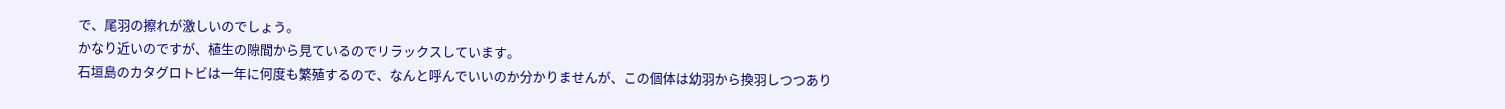で、尾羽の擦れが激しいのでしょう。
かなり近いのですが、植生の隙間から見ているのでリラックスしています。
石垣島のカタグロトビは一年に何度も繁殖するので、なんと呼んでいいのか分かりませんが、この個体は幼羽から換羽しつつあり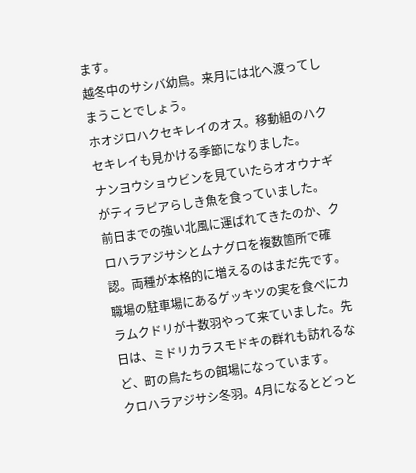ます。
越冬中のサシバ幼鳥。来月には北へ渡ってしまうことでしょう。
ホオジロハクセキレイのオス。移動組のハクセキレイも見かける季節になりました。
ナンヨウショウビンを見ていたらオオウナギがティラピアらしき魚を食っていました。
前日までの強い北風に運ばれてきたのか、クロハラアジサシとムナグロを複数箇所で確認。両種が本格的に増えるのはまだ先です。
職場の駐車場にあるゲッキツの実を食べにカラムクドリが十数羽やって来ていました。先日は、ミドリカラスモドキの群れも訪れるなど、町の鳥たちの餌場になっています。
クロハラアジサシ冬羽。4月になるとどっと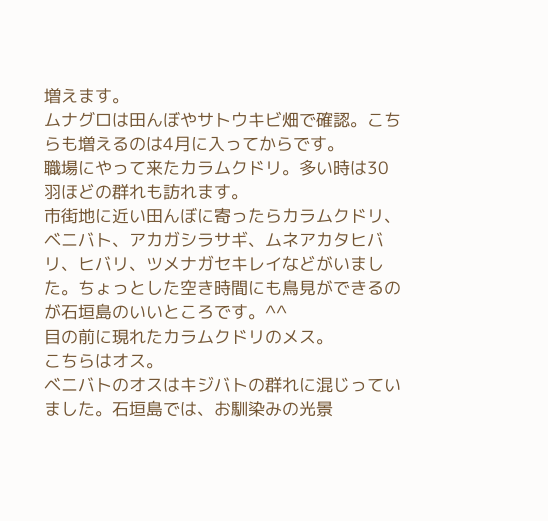増えます。
ムナグロは田んぼやサトウキビ畑で確認。こちらも増えるのは4月に入ってからです。
職場にやって来たカラムクドリ。多い時は30羽ほどの群れも訪れます。
市街地に近い田んぼに寄ったらカラムクドリ、ベニバト、アカガシラサギ、ムネアカタヒバリ、ヒバリ、ツメナガセキレイなどがいました。ちょっとした空き時間にも鳥見ができるのが石垣島のいいところです。^^
目の前に現れたカラムクドリのメス。
こちらはオス。
ベニバトのオスはキジバトの群れに混じっていました。石垣島では、お馴染みの光景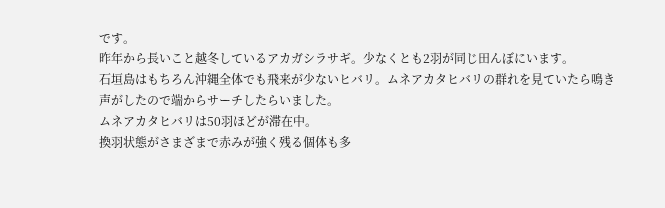です。
昨年から長いこと越冬しているアカガシラサギ。少なくとも2羽が同じ田んぼにいます。
石垣島はもちろん沖縄全体でも飛来が少ないヒバリ。ムネアカタヒバリの群れを見ていたら鳴き声がしたので端からサーチしたらいました。
ムネアカタヒバリは50羽ほどが滞在中。
換羽状態がさまざまで赤みが強く残る個体も多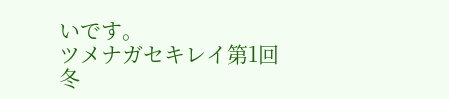いです。
ツメナガセキレイ第1回冬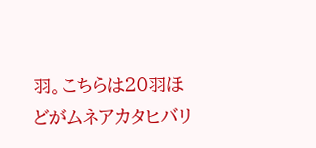羽。こちらは20羽ほどがムネアカタヒバリ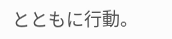とともに行動。